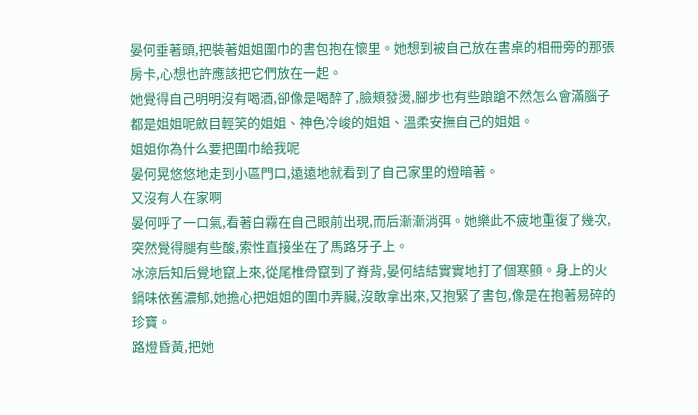晏何垂著頭,把裝著姐姐圍巾的書包抱在懷里。她想到被自己放在書桌的相冊旁的那張房卡,心想也許應該把它們放在一起。
她覺得自己明明沒有喝酒,卻像是喝醉了,臉頰發燙,腳步也有些踉蹌不然怎么會滿腦子都是姐姐呢斂目輕笑的姐姐、神色冷峻的姐姐、溫柔安撫自己的姐姐。
姐姐你為什么要把圍巾給我呢
晏何晃悠悠地走到小區門口,遠遠地就看到了自己家里的燈暗著。
又沒有人在家啊
晏何呼了一口氣,看著白霧在自己眼前出現,而后漸漸消弭。她樂此不疲地重復了幾次,突然覺得腿有些酸,索性直接坐在了馬路牙子上。
冰涼后知后覺地竄上來,從尾椎骨竄到了脊背,晏何結結實實地打了個寒顫。身上的火鍋味依舊濃郁,她擔心把姐姐的圍巾弄臟,沒敢拿出來,又抱緊了書包,像是在抱著易碎的珍寶。
路燈昏黃,把她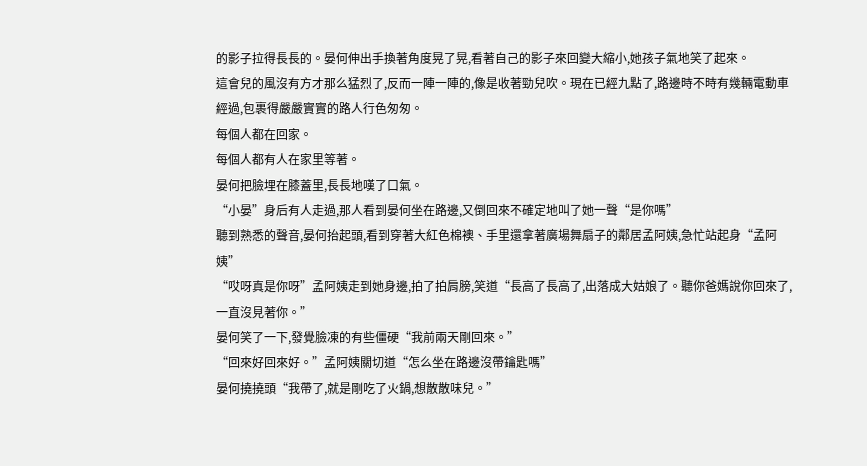的影子拉得長長的。晏何伸出手換著角度晃了晃,看著自己的影子來回變大縮小,她孩子氣地笑了起來。
這會兒的風沒有方才那么猛烈了,反而一陣一陣的,像是收著勁兒吹。現在已經九點了,路邊時不時有幾輛電動車經過,包裹得嚴嚴實實的路人行色匆匆。
每個人都在回家。
每個人都有人在家里等著。
晏何把臉埋在膝蓋里,長長地嘆了口氣。
“小晏”身后有人走過,那人看到晏何坐在路邊,又倒回來不確定地叫了她一聲“是你嗎”
聽到熟悉的聲音,晏何抬起頭,看到穿著大紅色棉襖、手里還拿著廣場舞扇子的鄰居孟阿姨,急忙站起身“孟阿姨”
“哎呀真是你呀”孟阿姨走到她身邊,拍了拍肩膀,笑道“長高了長高了,出落成大姑娘了。聽你爸媽說你回來了,一直沒見著你。”
晏何笑了一下,發覺臉凍的有些僵硬“我前兩天剛回來。”
“回來好回來好。”孟阿姨關切道“怎么坐在路邊沒帶鑰匙嗎”
晏何撓撓頭“我帶了,就是剛吃了火鍋,想散散味兒。”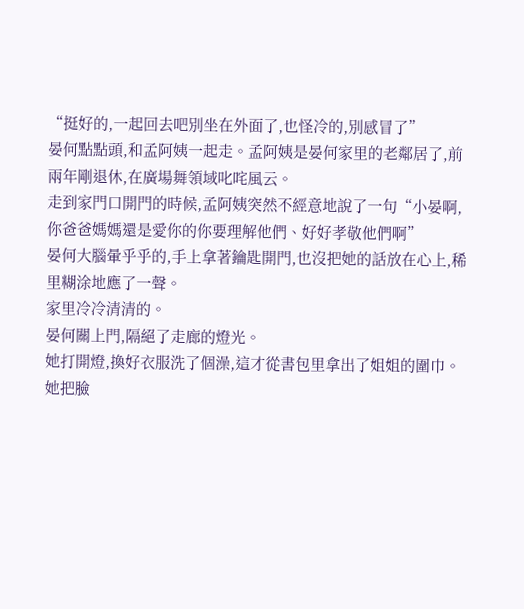“挺好的,一起回去吧別坐在外面了,也怪冷的,別感冒了”
晏何點點頭,和孟阿姨一起走。孟阿姨是晏何家里的老鄰居了,前兩年剛退休,在廣場舞領域叱咤風云。
走到家門口開門的時候,孟阿姨突然不經意地說了一句“小晏啊,你爸爸媽媽還是愛你的你要理解他們、好好孝敬他們啊”
晏何大腦暈乎乎的,手上拿著鑰匙開門,也沒把她的話放在心上,稀里糊涂地應了一聲。
家里冷冷清清的。
晏何關上門,隔絕了走廊的燈光。
她打開燈,換好衣服洗了個澡,這才從書包里拿出了姐姐的圍巾。
她把臉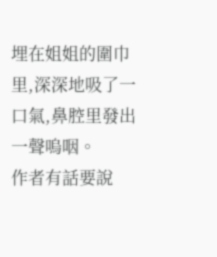埋在姐姐的圍巾里,深深地吸了一口氣,鼻腔里發出一聲嗚咽。
作者有話要說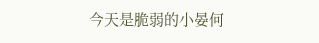今天是脆弱的小晏何